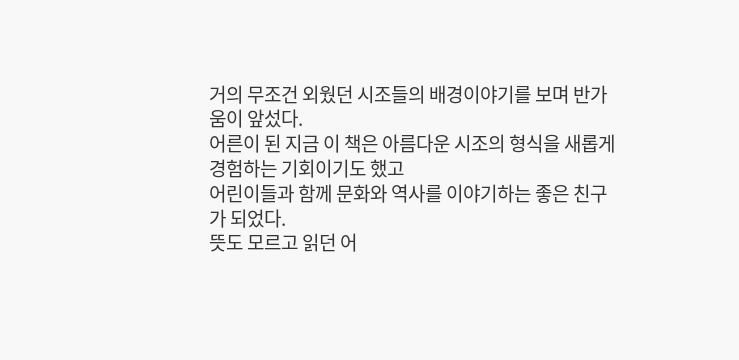거의 무조건 외웠던 시조들의 배경이야기를 보며 반가움이 앞섰다.
어른이 된 지금 이 책은 아름다운 시조의 형식을 새롭게 경험하는 기회이기도 했고
어린이들과 함께 문화와 역사를 이야기하는 좋은 친구가 되었다.
뜻도 모르고 읽던 어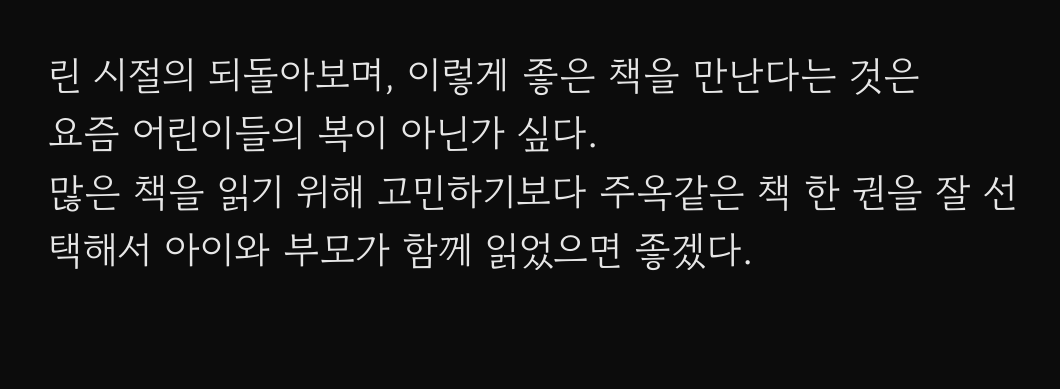린 시절의 되돌아보며, 이렇게 좋은 책을 만난다는 것은
요즘 어린이들의 복이 아닌가 싶다.
많은 책을 읽기 위해 고민하기보다 주옥같은 책 한 권을 잘 선택해서 아이와 부모가 함께 읽었으면 좋겠다.